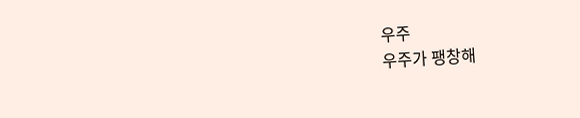우주
우주가 팽창해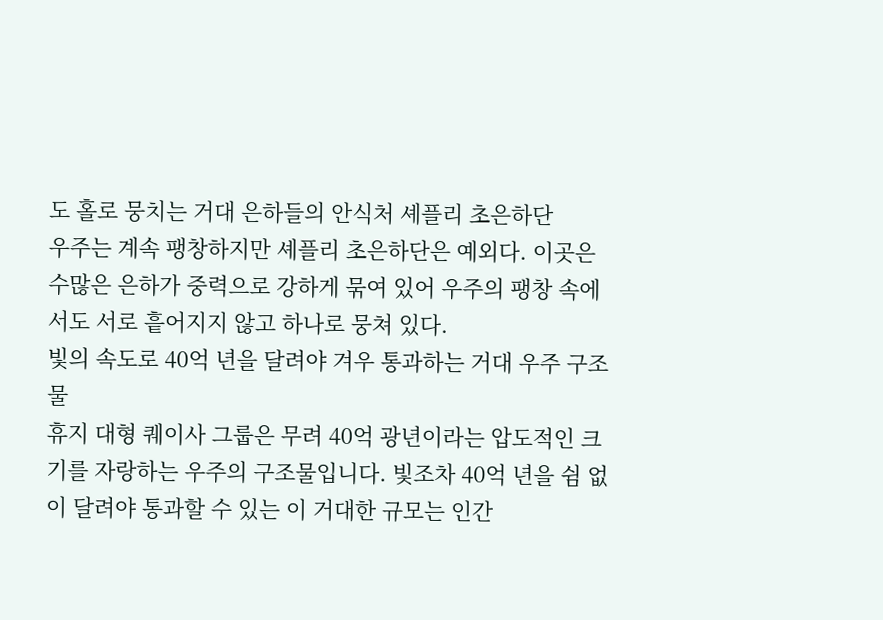도 홀로 뭉치는 거대 은하들의 안식처 셰플리 초은하단
우주는 계속 팽창하지만 셰플리 초은하단은 예외다. 이곳은 수많은 은하가 중력으로 강하게 묶여 있어 우주의 팽창 속에서도 서로 흩어지지 않고 하나로 뭉쳐 있다.
빛의 속도로 40억 년을 달려야 겨우 통과하는 거대 우주 구조물
휴지 대형 퀘이사 그룹은 무려 40억 광년이라는 압도적인 크기를 자랑하는 우주의 구조물입니다. 빛조차 40억 년을 쉼 없이 달려야 통과할 수 있는 이 거대한 규모는 인간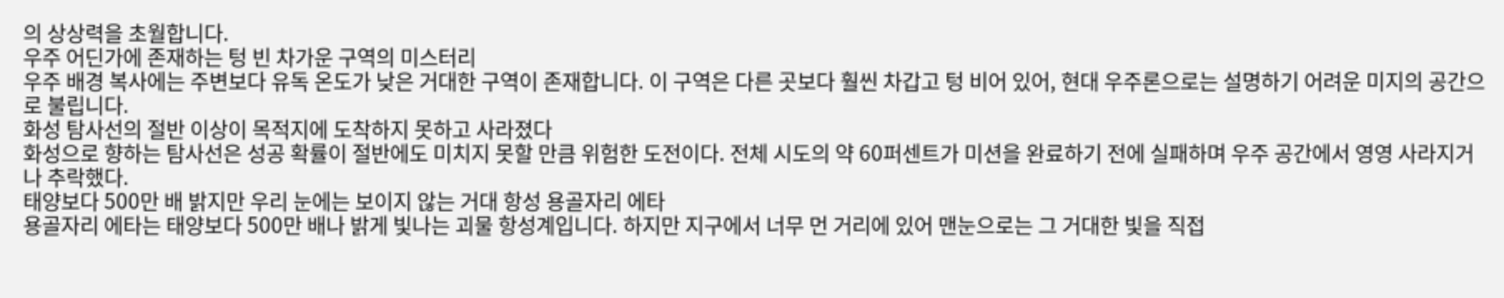의 상상력을 초월합니다.
우주 어딘가에 존재하는 텅 빈 차가운 구역의 미스터리
우주 배경 복사에는 주변보다 유독 온도가 낮은 거대한 구역이 존재합니다. 이 구역은 다른 곳보다 훨씬 차갑고 텅 비어 있어, 현대 우주론으로는 설명하기 어려운 미지의 공간으로 불립니다.
화성 탐사선의 절반 이상이 목적지에 도착하지 못하고 사라졌다
화성으로 향하는 탐사선은 성공 확률이 절반에도 미치지 못할 만큼 위험한 도전이다. 전체 시도의 약 60퍼센트가 미션을 완료하기 전에 실패하며 우주 공간에서 영영 사라지거나 추락했다.
태양보다 500만 배 밝지만 우리 눈에는 보이지 않는 거대 항성 용골자리 에타
용골자리 에타는 태양보다 500만 배나 밝게 빛나는 괴물 항성계입니다. 하지만 지구에서 너무 먼 거리에 있어 맨눈으로는 그 거대한 빛을 직접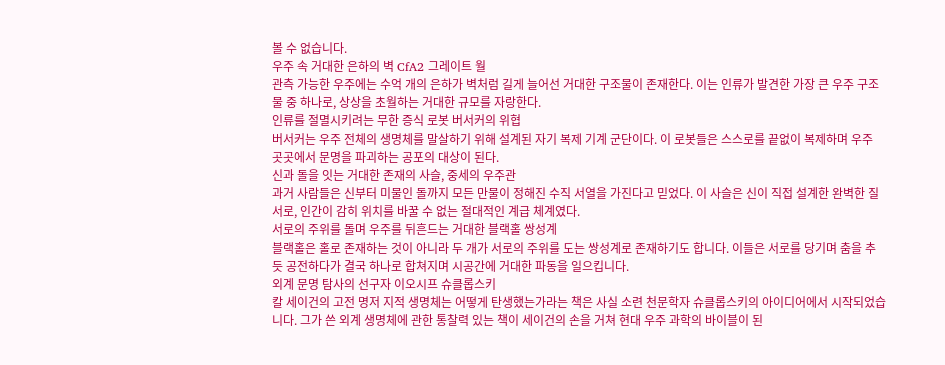볼 수 없습니다.
우주 속 거대한 은하의 벽 CfA2 그레이트 월
관측 가능한 우주에는 수억 개의 은하가 벽처럼 길게 늘어선 거대한 구조물이 존재한다. 이는 인류가 발견한 가장 큰 우주 구조물 중 하나로, 상상을 초월하는 거대한 규모를 자랑한다.
인류를 절멸시키려는 무한 증식 로봇 버서커의 위협
버서커는 우주 전체의 생명체를 말살하기 위해 설계된 자기 복제 기계 군단이다. 이 로봇들은 스스로를 끝없이 복제하며 우주 곳곳에서 문명을 파괴하는 공포의 대상이 된다.
신과 돌을 잇는 거대한 존재의 사슬, 중세의 우주관
과거 사람들은 신부터 미물인 돌까지 모든 만물이 정해진 수직 서열을 가진다고 믿었다. 이 사슬은 신이 직접 설계한 완벽한 질서로, 인간이 감히 위치를 바꿀 수 없는 절대적인 계급 체계였다.
서로의 주위를 돌며 우주를 뒤흔드는 거대한 블랙홀 쌍성계
블랙홀은 홀로 존재하는 것이 아니라 두 개가 서로의 주위를 도는 쌍성계로 존재하기도 합니다. 이들은 서로를 당기며 춤을 추듯 공전하다가 결국 하나로 합쳐지며 시공간에 거대한 파동을 일으킵니다.
외계 문명 탐사의 선구자 이오시프 슈클롭스키
칼 세이건의 고전 명저 지적 생명체는 어떻게 탄생했는가라는 책은 사실 소련 천문학자 슈클롭스키의 아이디어에서 시작되었습니다. 그가 쓴 외계 생명체에 관한 통찰력 있는 책이 세이건의 손을 거쳐 현대 우주 과학의 바이블이 된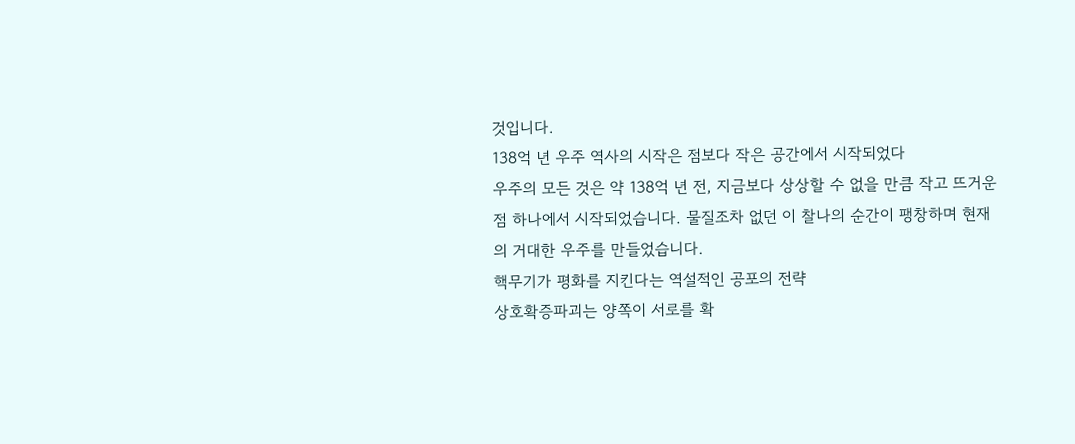것입니다.
138억 년 우주 역사의 시작은 점보다 작은 공간에서 시작되었다
우주의 모든 것은 약 138억 년 전, 지금보다 상상할 수 없을 만큼 작고 뜨거운 점 하나에서 시작되었습니다. 물질조차 없던 이 찰나의 순간이 팽창하며 현재의 거대한 우주를 만들었습니다.
핵무기가 평화를 지킨다는 역설적인 공포의 전략
상호확증파괴는 양쪽이 서로를 확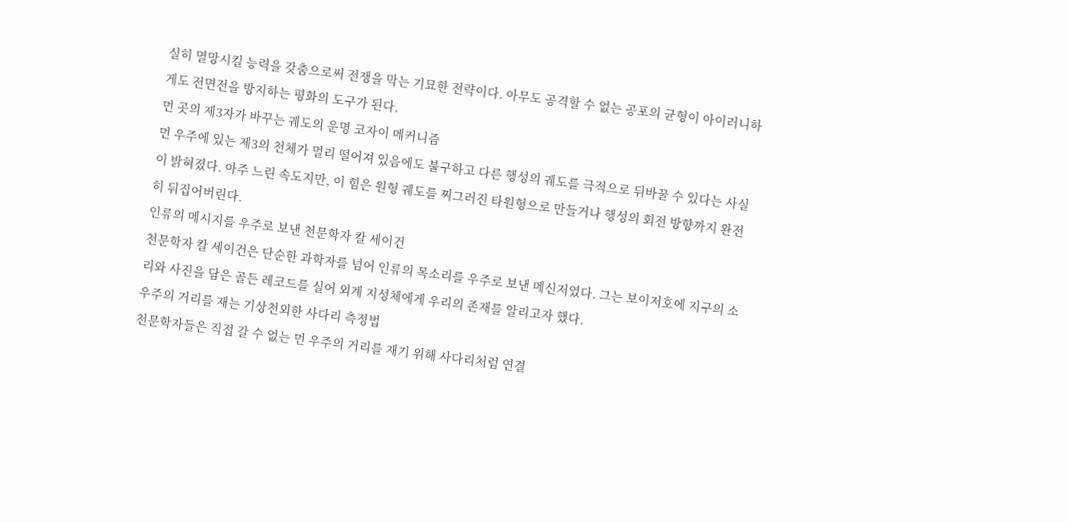실히 멸망시킬 능력을 갖춤으로써 전쟁을 막는 기묘한 전략이다. 아무도 공격할 수 없는 공포의 균형이 아이러니하게도 전면전을 방지하는 평화의 도구가 된다.
먼 곳의 제3자가 바꾸는 궤도의 운명 코자이 메커니즘
먼 우주에 있는 제3의 천체가 멀리 떨어져 있음에도 불구하고 다른 행성의 궤도를 극적으로 뒤바꿀 수 있다는 사실이 밝혀졌다. 아주 느린 속도지만, 이 힘은 원형 궤도를 찌그러진 타원형으로 만들거나 행성의 회전 방향까지 완전히 뒤집어버린다.
인류의 메시지를 우주로 보낸 천문학자 칼 세이건
천문학자 칼 세이건은 단순한 과학자를 넘어 인류의 목소리를 우주로 보낸 메신저였다. 그는 보이저호에 지구의 소리와 사진을 담은 골든 레코드를 실어 외계 지성체에게 우리의 존재를 알리고자 했다.
우주의 거리를 재는 기상천외한 사다리 측정법
천문학자들은 직접 갈 수 없는 먼 우주의 거리를 재기 위해 사다리처럼 연결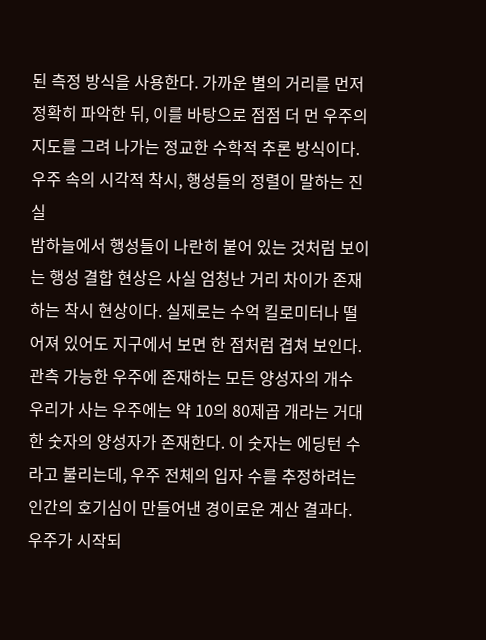된 측정 방식을 사용한다. 가까운 별의 거리를 먼저 정확히 파악한 뒤, 이를 바탕으로 점점 더 먼 우주의 지도를 그려 나가는 정교한 수학적 추론 방식이다.
우주 속의 시각적 착시, 행성들의 정렬이 말하는 진실
밤하늘에서 행성들이 나란히 붙어 있는 것처럼 보이는 행성 결합 현상은 사실 엄청난 거리 차이가 존재하는 착시 현상이다. 실제로는 수억 킬로미터나 떨어져 있어도 지구에서 보면 한 점처럼 겹쳐 보인다.
관측 가능한 우주에 존재하는 모든 양성자의 개수
우리가 사는 우주에는 약 10의 80제곱 개라는 거대한 숫자의 양성자가 존재한다. 이 숫자는 에딩턴 수라고 불리는데, 우주 전체의 입자 수를 추정하려는 인간의 호기심이 만들어낸 경이로운 계산 결과다.
우주가 시작되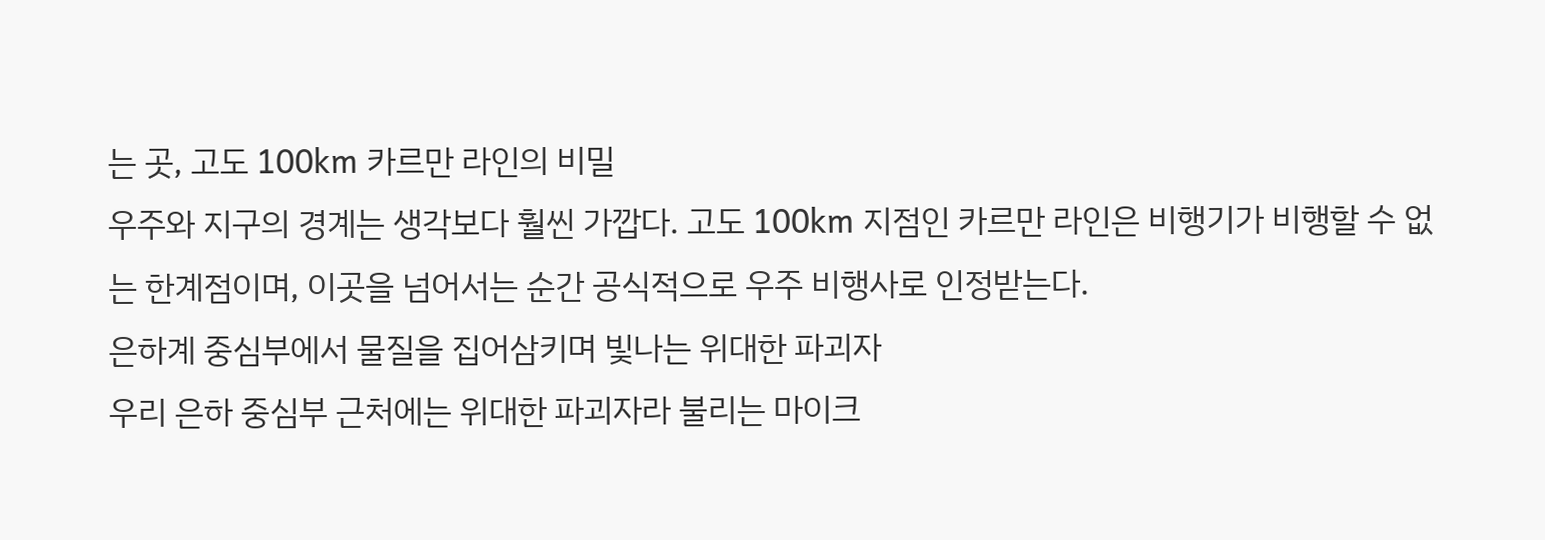는 곳, 고도 100km 카르만 라인의 비밀
우주와 지구의 경계는 생각보다 훨씬 가깝다. 고도 100km 지점인 카르만 라인은 비행기가 비행할 수 없는 한계점이며, 이곳을 넘어서는 순간 공식적으로 우주 비행사로 인정받는다.
은하계 중심부에서 물질을 집어삼키며 빛나는 위대한 파괴자
우리 은하 중심부 근처에는 위대한 파괴자라 불리는 마이크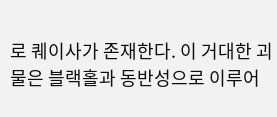로 퀘이사가 존재한다. 이 거대한 괴물은 블랙홀과 동반성으로 이루어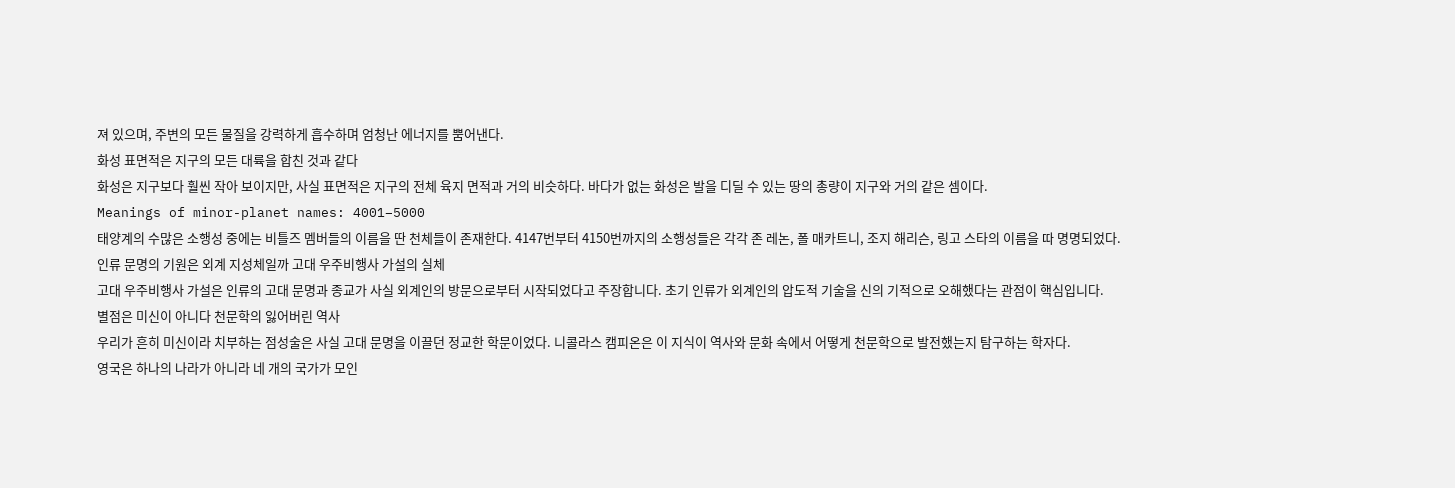져 있으며, 주변의 모든 물질을 강력하게 흡수하며 엄청난 에너지를 뿜어낸다.
화성 표면적은 지구의 모든 대륙을 합친 것과 같다
화성은 지구보다 훨씬 작아 보이지만, 사실 표면적은 지구의 전체 육지 면적과 거의 비슷하다. 바다가 없는 화성은 발을 디딜 수 있는 땅의 총량이 지구와 거의 같은 셈이다.
Meanings of minor-planet names: 4001–5000
태양계의 수많은 소행성 중에는 비틀즈 멤버들의 이름을 딴 천체들이 존재한다. 4147번부터 4150번까지의 소행성들은 각각 존 레논, 폴 매카트니, 조지 해리슨, 링고 스타의 이름을 따 명명되었다.
인류 문명의 기원은 외계 지성체일까 고대 우주비행사 가설의 실체
고대 우주비행사 가설은 인류의 고대 문명과 종교가 사실 외계인의 방문으로부터 시작되었다고 주장합니다. 초기 인류가 외계인의 압도적 기술을 신의 기적으로 오해했다는 관점이 핵심입니다.
별점은 미신이 아니다 천문학의 잃어버린 역사
우리가 흔히 미신이라 치부하는 점성술은 사실 고대 문명을 이끌던 정교한 학문이었다. 니콜라스 캠피온은 이 지식이 역사와 문화 속에서 어떻게 천문학으로 발전했는지 탐구하는 학자다.
영국은 하나의 나라가 아니라 네 개의 국가가 모인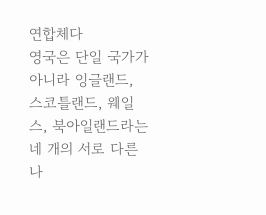연합체다
영국은 단일 국가가 아니라 잉글랜드, 스코틀랜드, 웨일스, 북아일랜드라는 네 개의 서로 다른 나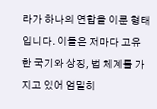라가 하나의 연합을 이룬 형태입니다. 이들은 저마다 고유한 국기와 상징, 법 체계를 가지고 있어 엄밀히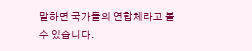말하면 국가들의 연합체라고 볼 수 있습니다.